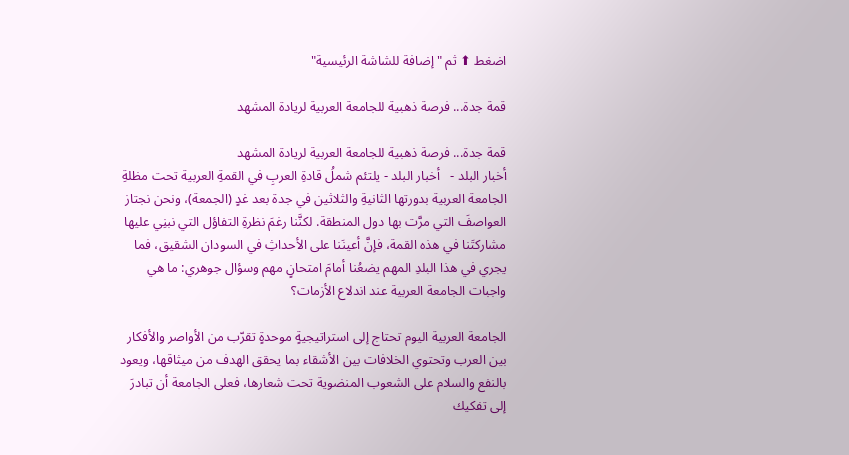اضغط ⬆ ثم "إضافة للشاشة الرئيسية"

قمة جدة... فرصة ذهبية للجامعة العربية لريادة المشهد

قمة جدة... فرصة ذهبية للجامعة العربية لريادة المشهد
أخبار البلد -   أخبار البلد - يلتئم شملُ قادةِ العربِ في القمةِ العربية تحت مظلةِ الجامعة العربية بدورتها الثانيةِ والثلاثين في جدة بعد غدٍ (الجمعة)، ونحن نجتاز العواصفَ التي مرَّت بها دول المنطقة. لكنَّنا رغمَ نظرةِ التفاؤل التي نبنِي عليها مشاركتَنا في هذه القمة، فإنَّ أعينَنا على الأحداثِ في السودان الشقيق، فما يجري في هذا البلدِ المهم يضعُنا أمامَ امتحانٍ مهم وسؤال جوهري: ما هي واجبات الجامعة العربية عند اندلاع الأزمات؟

الجامعة العربية اليوم تحتاج إلى استراتيجيةٍ موحدةٍ تقرّب من الأواصر والأفكار بين العرب وتحتوي الخلافات بين الأشقاء بما يحقق الهدف من ميثاقها، ويعود بالنفع والسلام على الشعوب المنضوية تحت شعارها، فعلى الجامعة أن تبادرَ إلى تفكيك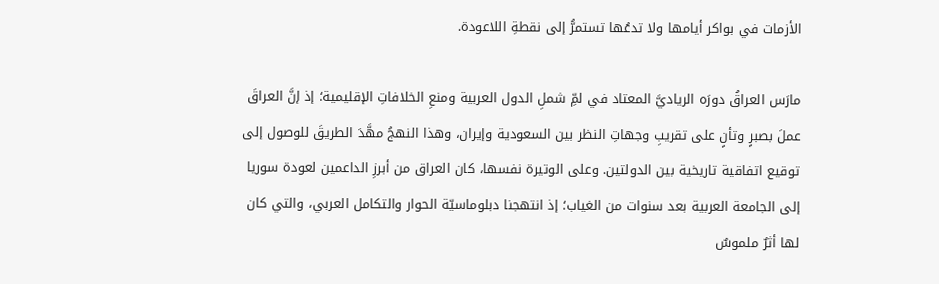الأزمات في بواكر أيامها ولا تدعُها تستمرُّ إلى نقطةِ اللاعودة.

مارَس العراقُ دورَه الرياديَّ المعتاد في لمِّ شملِ الدول العربية ومنعِ الخلافاتِ الإقليمية؛ إذ إنَّ العراقَ عملَ بصبرٍ وتأنٍ على تقريبِ وجهاتِ النظر بين السعودية وإيران، وهذا النهجُ مهَّدَ الطريقَ للوصول إلى توقيع اتفاقية تاريخية بين الدولتين. وعلى الوتيرة نفسها، كان العراق من أبرزِ الداعمين لعودة سوريا إلى الجامعة العربية بعد سنوات من الغياب؛ إذ انتهجنا دبلوماسيّة الحوار والتكامل العربي، والتي كان لها أثرٌ ملموسٌ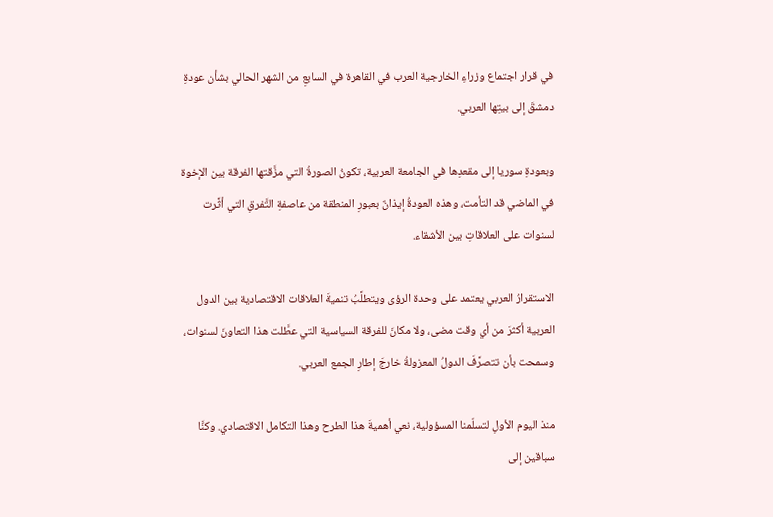في قرار اجتماع وزراءِ الخارجية العرب في القاهرة في السابعِ من الشهر الحالي بشأن عودةِ دمشقَ إلى بيتِها العربي.

وبعودةِ سوريا إلى مقعدِها في الجامعة العربية، تكونُ الصورةُ التي مزَّقتها الفرقة بين الإخوة في الماضي قد التأمت، وهذه العودةُ إيذانٌ بعبورِ المنطقة من عاصفةِ التَّفرقِ التي أثَّرت لسنوات على العلاقاتِ بين الأشقاء.

الاستقرارُ العربي يعتمد على وحدة الرؤى ويتطلَّبُ تنميةَ العلاقات الاقتصادية بين الدول العربية أكثرَ من أي وقت مضى، ولا مكانَ للفرقة السياسية التي عطَّلت هذا التعاونَ لسنوات، وسمحت بأن تتصرَّفَ الدولُ المعزولةُ خارجَ إطارِ الجمع العربي.

منذ اليوم الأولِ لتسلّمنا المسؤولية، نعي أهميةَ هذا الطرح وهذا التكامل الاقتصادي. وكنَّا سباقين إلى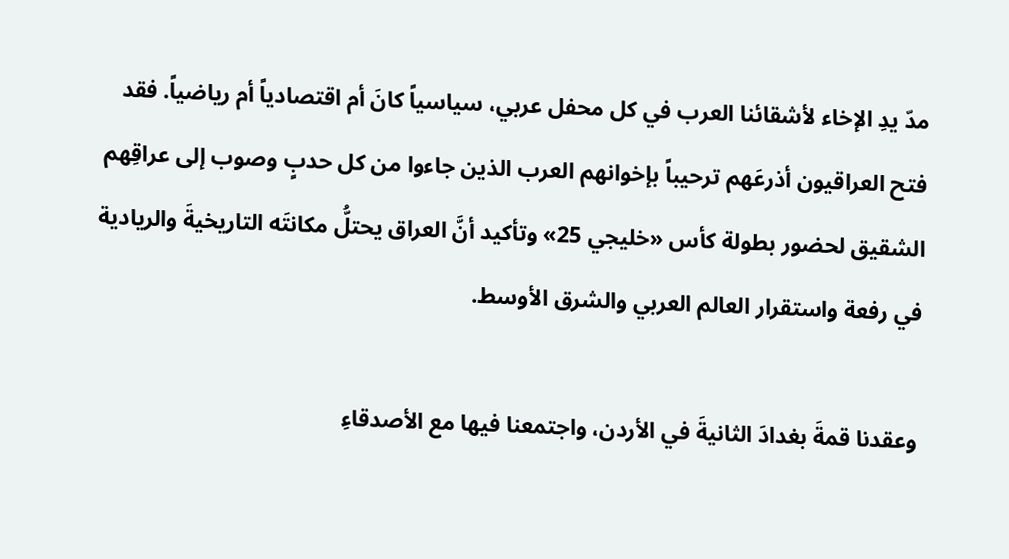مدّ يدِ الإخاء لأشقائنا العرب في كل محفل عربي، سياسياً كانَ أم اقتصادياً أم رياضياً. فقد فتح العراقيون أذرعَهم ترحيباً بإخوانهم العرب الذين جاءوا من كل حدبٍ وصوب إلى عراقِهم الشقيق لحضور بطولة كأس «خليجي 25» وتأكيد أنَّ العراق يحتلُّ مكانتَه التاريخيةَ والريادية في رفعة واستقرار العالم العربي والشرق الأوسط.

وعقدنا قمةَ بغدادَ الثانيةَ في الأردن، واجتمعنا فيها مع الأصدقاءِ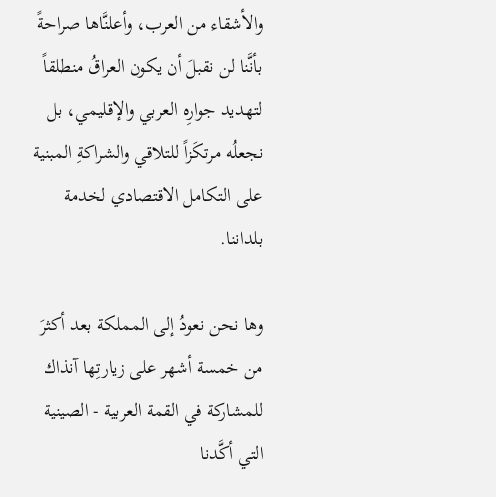والأشقاء من العرب، وأعلنَّاها صراحةً بأنَّنا لن نقبلَ أن يكون العراقُ منطلقاً لتهديد جوارِه العربي والإقليمي، بل نجعلُه مرتكَزاً للتلاقي والشراكةِ المبنية على التكامل الاقتصادي لخدمة بلداننا.

وها نحن نعودُ إلى المملكة بعد أكثرَ من خمسة أشهر على زيارتِها آنذاك للمشاركة في القمة العربية - الصينية التي أكَّدنا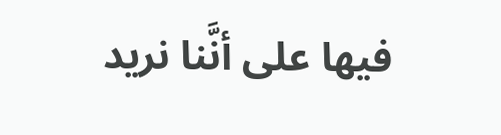فيها على أنَّنا نريد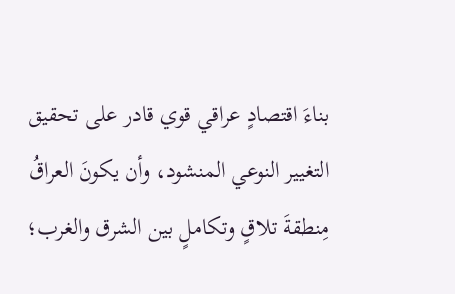بناءَ اقتصادٍ عراقي قوي قادر على تحقيق التغيير النوعي المنشود، وأن يكونَ العراقُ مِنطقةَ تلاقٍ وتكاملٍ بين الشرق والغرب؛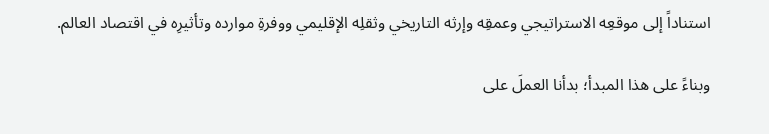استناداً إلى موقعِه الاستراتيجي وعمقِه وإرثه التاريخي وثقلِه الإقليمي ووفرةِ موارده وتأثيرِه في اقتصاد العالم.

وبناءً على هذا المبدأ؛ بدأنا العملَ على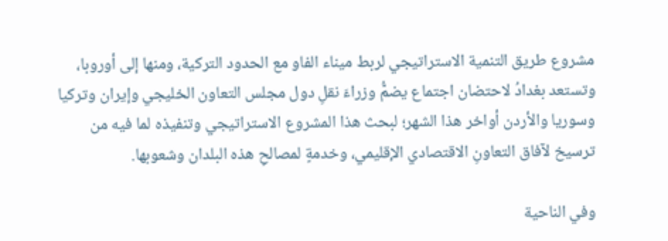مشروع طريق التنمية الاستراتيجي لربط ميناء الفاو مع الحدود التركية، ومنها إلى أوروبا، وتستعد بغدادُ لاحتضان اجتماع يضمُّ وزراءَ نقلِ دول مجلس التعاون الخليجي وإيران وتركيا وسوريا والأردن أواخر هذا الشهر؛ لبحث هذا المشروع الاستراتيجي وتنفيذه لما فيه من ترسيخ لآفاق التعاونِ الاقتصادي الإقليمي، وخدمةٍ لمصالحِ هذه البلدان وشعوبها.

وفي الناحية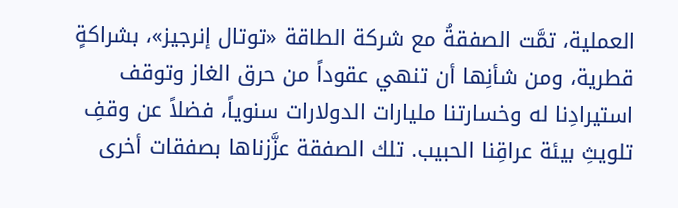العملية، تمَّت الصفقةُ مع شركة الطاقة «توتال إنرجيز»، بشراكةٍ قطرية، ومن شأنِها أن تنهي عقوداً من حرق الغاز وتوقف استيرادِنا له وخسارتنا مليارات الدولارات سنوياً، فضلاً عن وقفِ تلويثِ بيئة عراقِنا الحبيب. تلك الصفقة عزَّزناها بصفقات أخرى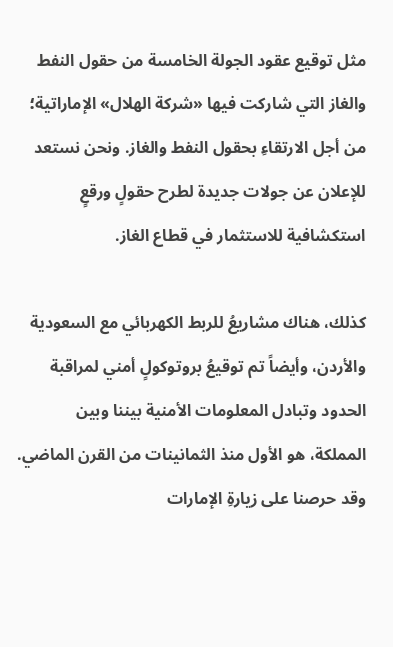مثل توقيع عقود الجولة الخامسة من حقول النفط والغاز التي شاركت فيها «شركة الهلال» الإماراتية؛ من أجل الارتقاءِ بحقول النفط والغاز. ونحن نستعد للإعلان عن جولات جديدة لطرح حقولٍ ورقعٍ استكشافية للاستثمار في قطاع الغاز.

كذلك، هناك مشاريعُ للربط الكهربائي مع السعودية والأردن، وأيضاً تم توقيعُ بروتوكولٍ أمني لمراقبة الحدود وتبادل المعلومات الأمنية بيننا وبين المملكة، هو الأول منذ الثمانينات من القرن الماضي. وقد حرصنا على زيارةِ الإمارات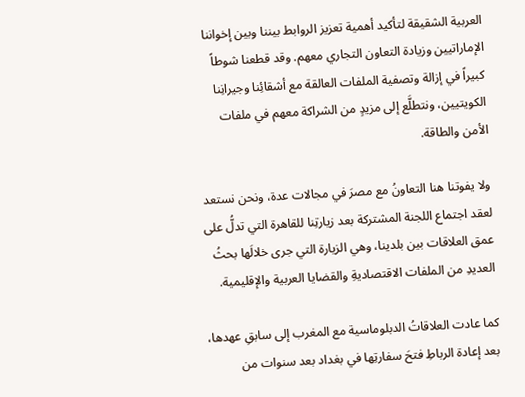العربية الشقيقة لتأكيد أهمية تعزيز الروابط بيننا وبين إخواننا الإماراتيين وزيادة التعاون التجاري معهم. وقد قطعنا شوطاً كبيراً في إزالة وتصفية الملفات العالقة مع أشقائِنا وجيرانِنا الكويتيين، ونتطلَّع إلى مزيدٍ من الشراكة معهم في ملفات الأمن والطاقة.

ولا يفوتنا هنا التعاونُ مع مصرَ في مجالات عدة، ونحن نستعد لعقد اجتماع اللجنة المشتركة بعد زيارتِنا للقاهرة التي تدلُّ على عمق العلاقات بين بلدينا، وهي الزيارة التي جرى خلالَها بحثُ العديدِ من الملفات الاقتصاديةِ والقضايا العربية والإقليمية.

كما عادت العلاقاتُ الدبلوماسية مع المغرب إلى سابقِ عهدها، بعد إعادة الرباطِ فتحَ سفارتِها في بغداد بعد سنوات من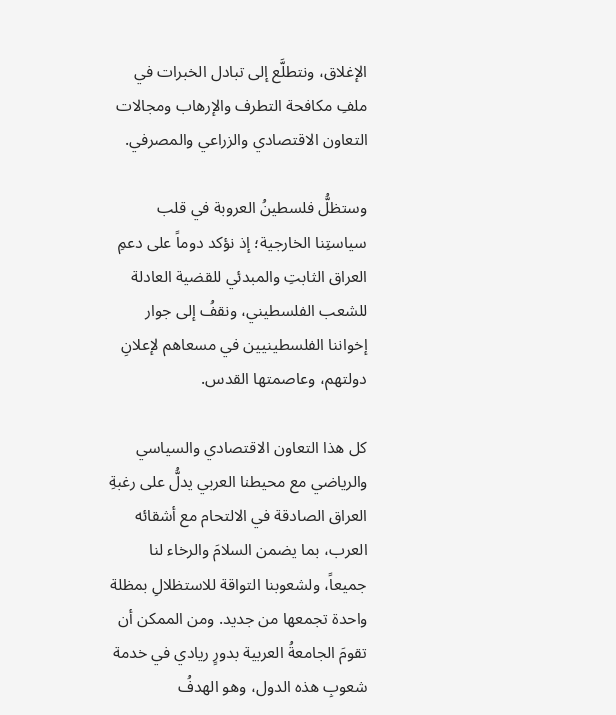الإغلاق، ونتطلَّع إلى تبادل الخبرات في ملفِ مكافحة التطرف والإرهاب ومجالات التعاون الاقتصادي والزراعي والمصرفي.

وستظلُّ فلسطينُ العروبة في قلب سياستِنا الخارجية؛ إذ نؤكد دوماً على دعمِ العراق الثابتِ والمبدئي للقضية العادلة للشعب الفلسطيني، ونقفُ إلى جوار إخواننا الفلسطينيين في مسعاهم لإعلانِ دولتهم، وعاصمتها القدس.

كل هذا التعاون الاقتصادي والسياسي والرياضي مع محيطنا العربي يدلُّ على رغبةِ العراق الصادقة في الالتحام مع أشقائه العرب، بما يضمن السلامَ والرخاء لنا جميعاً، ولشعوبنا التواقة للاستظلالِ بمظلة واحدة تجمعها من جديد. ومن الممكن أن تقومَ الجامعةُ العربية بدورٍ ريادي في خدمة شعوبِ هذه الدول، وهو الهدفُ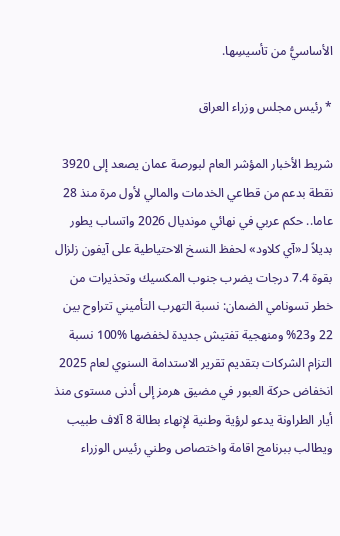الأساسيُّ من تأسيسِها.

* رئيس مجلس وزراء العراق

شريط الأخبار المؤشر العام لبورصة عمان يصعد إلى 3920 نقطة بدعم من قطاعي الخدمات والمالي لأول مرة منذ 28 عاما.. حكم عربي في نهائي مونديال 2026 واتساب يطور بديلاً لـ«آي كلاود» لحفظ النسخ الاحتياطية على آيفون زلزال بقوة 7.4 درجات يضرب جنوب المكسيك وتحذيرات من خطر تسونامي الضمان: نسبة التهرب التأميني تتراوح بين 22 و23% ومنهجية تفتيش جديدة لخفضها %100 نسبة التزام الشركات بتقديم تقرير الاستدامة السنوي لعام 2025 انخفاض حركة العبور في مضيق هرمز إلى أدنى مستوى منذ أيار الطراونة يدعو لرؤية وطنية لإنهاء بطالة 8 آلاف طبيب ويطالب ببرنامج اقامة واختصاص وطني رئيس الوزراء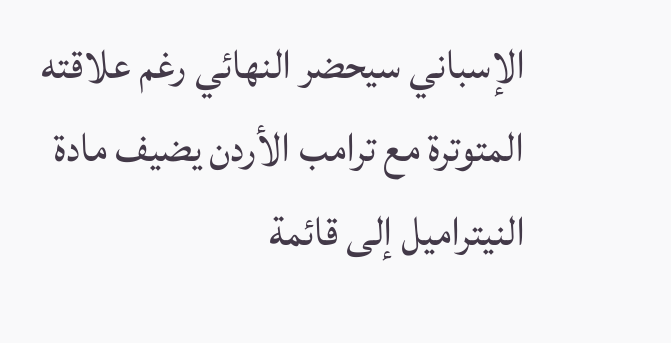الإسباني سيحضر النهائي رغم علاقته المتوترة مع ترامب الأردن يضيف مادة النيتراميل إلى قائمة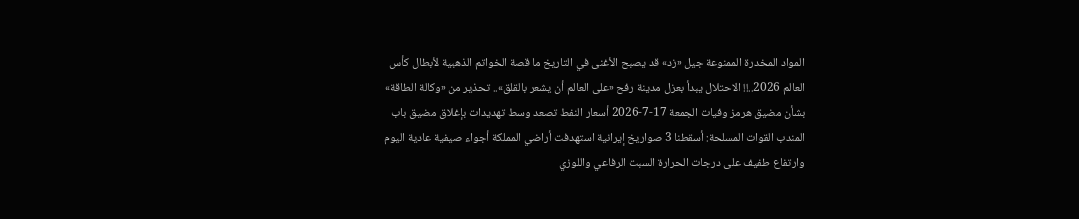المواد المخدرة الممنوعة جيل «زد» قد يصبح الأغنى في التاريخ ما قصة الخواتم الذهبية لأبطال كأس العالم 2026..!! الاحتلال يبدأ بعزل مدينة رفح «على العالم أن يشعر بالقلق».. تحذير من «وكالة الطاقة» بشأن مضيق هرمز وفيات الجمعة 17-7-2026 أسعار النفط تصعد وسط تهديدات بإغلاق مضيق باب المندب القوات المسلحة: أسقطنا 3 صواريخ إيرانية استهدفت أراضي المملكة أجواء صيفية عادية اليوم وارتفاع طفيف على درجات الحرارة السبت الرفاعي واللوزي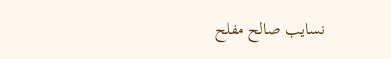نسايب صالح مفلح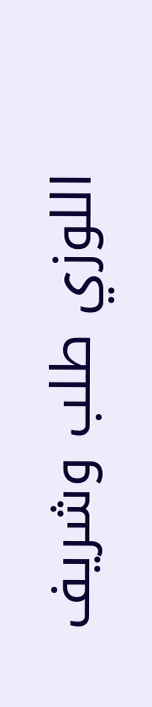اللوزي طلب وشريف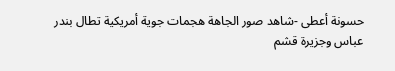حسونة أعطى -شاهد صور الجاهة هجمات جوية أمريكية تطال بندر عباس وجزيرة قشم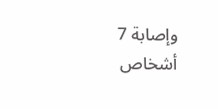وإصابة 7 أشخاص